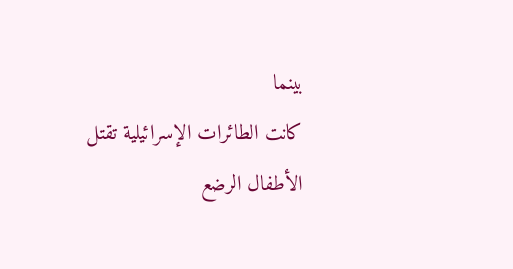بينما
كانت الطائرات الإسرائيلية تقتل الأطفال الرضع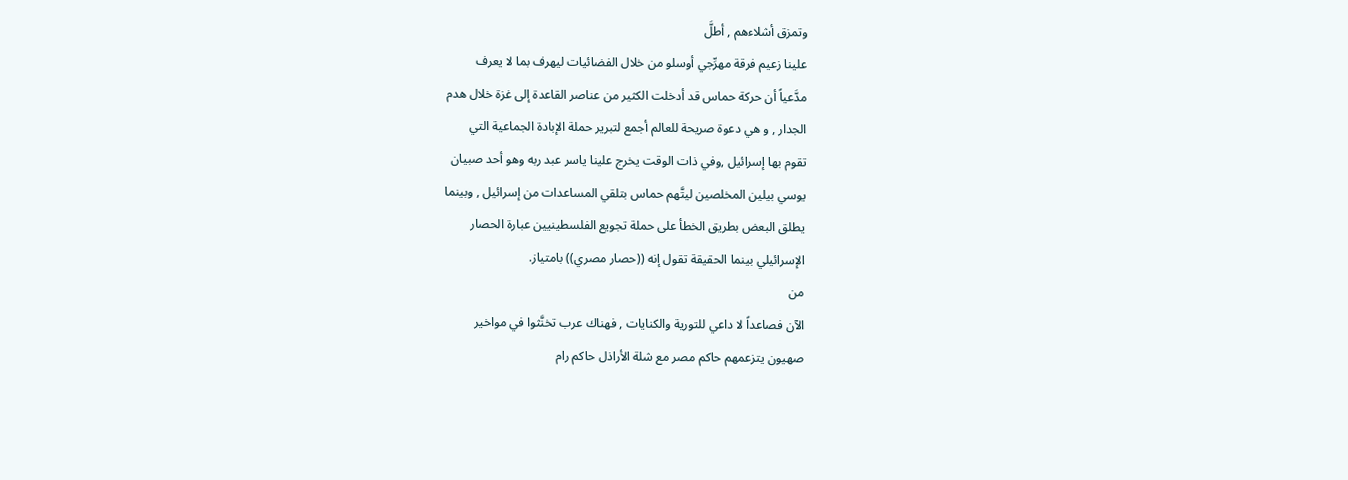وتمزق أشلاءهم , أطلَّ
علينا زعيم فرقة مهرِّجي أوسلو من خلال الفضائيات ليهرف بما لا يعرف
مدَّعياً أن حركة حماس قد أدخلت الكثير من عناصر القاعدة إلى غزة خلال هدم
الجدار , و هي دعوة صريحة للعالم أجمع لتبرير حملة الإبادة الجماعية التي
تقوم بها إسرائيل ,وفي ذات الوقت يخرج علينا ياسر عبد ربه وهو أحد صبيان
يوسي بيلين المخلصين ليتَّهم حماس بتلقي المساعدات من إسرائيل , وبينما
يطلق البعض بطريق الخطأ على حملة تجويع الفلسطينيين عبارة الحصار
الإسرائيلي بينما الحقيقة تقول إنه ((حصار مصري)) بامتياز.
من
الآن فصاعداً لا داعي للتورية والكنايات , فهناك عرب تخنَّثوا في مواخير
صهيون يتزعمهم حاكم مصر مع شلة الأراذل حاكم رام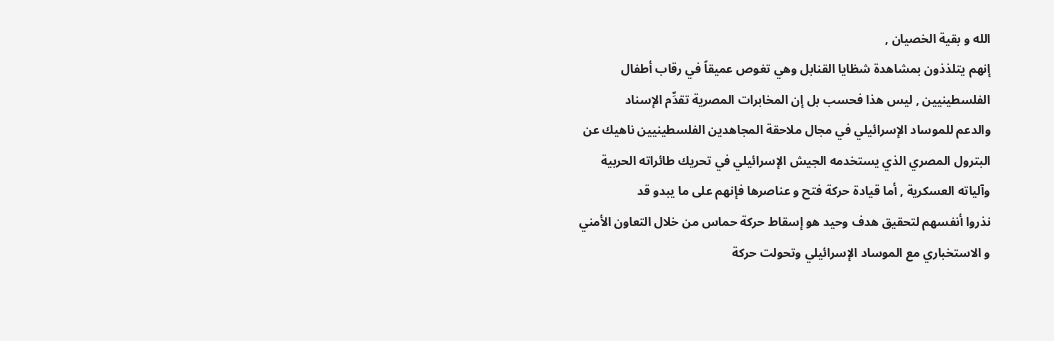الله و بقية الخصيان ,
إنهم يتلذذون بمشاهدة شظايا القنابل وهي تغوص عميقاً في رقاب أطفال
الفلسطينيين , ليس هذا فحسب بل إن المخابرات المصرية تقدِّم الإسناد
والدعم للموساد الإسرائيلي في مجال ملاحقة المجاهدين الفلسطينيين ناهيك عن
البترول المصري الذي يستخدمه الجيش الإسرائيلي في تحريك طائراته الحربية
وآلياته العسكرية , أما قيادة حركة فتح و عناصرها فإنهم على ما يبدو قد
نذروا أنفسهم لتحقيق هدف وحيد هو إسقاط حركة حماس من خلال التعاون الأمني
و الاستخباري مع الموساد الإسرائيلي وتحولت حركة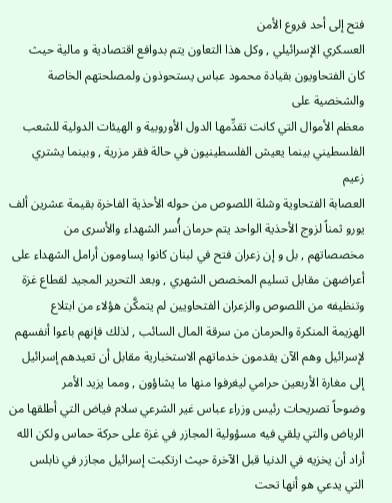فتح إلى أحد فروع الأمن
العسكري الإسرائيلي , وكل هذا التعاون يتم بدوافع اقتصادية و مالية حيث
كان الفتحاويون بقيادة محمود عباس يستحوذون ولمصلحتهم الخاصة والشخصية على
معظم الأموال التي كانت تقدِّمها الدول الأوروبية و الهيئات الدولية للشعب
الفلسطيني بينما يعيش الفلسطينيون في حالة فقر مزرية , وبينما يشتري زعيم
العصابة الفتحاوية وشلة اللصوص من حوله الأحذية الفاخرة بقيمة عشرين ألف
يورو ثمناً لزوج الأحذية الواحد يتم حرمان أُسر الشهداء والأسرى من
مخصصاتهم , بل و إن زعران فتح في لبنان كانوا يساومون أرامل الشهداء على
أعراضهن مقابل تسليم المخصص الشهري , وبعد التحرير المجيد لقطاع غزة
وتنظيفه من اللصوص والزعران الفتحاويين لم يتمكَّن هؤلاء من ابتلاع
الهزيمة المنكرة والحرمان من سرقة المال السائب , لذلك فإنهم باعوا أنفسهم
لإسرائيل وهم الآن يقدمون خدماتهم الاستخبارية مقابل أن تعيدهم إسرائيل
إلى مغارة الأربعين حرامي ليغرفوا منها ما يشاؤون , ومما يزيد الأمر
وضوحاً تصريحات رئيس وزراء عباس غير الشرعي سلام فياض التي أطلقها من
الرياض والتي يلقي فيه مسؤولية المجازر في غزة على حركة حماس ولكن الله
أراد أن يخزيه في الدنيا قبل الآخرة حيث ارتكبت إسرائيل مجازر في نابلس
التي يدعي هو أنها تحت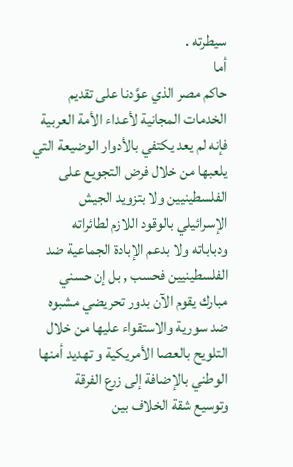سيطرته .
أما
حاكم مصر الذي عوَّدنا على تقديم الخدمات المجانية لأعداء الأمة العربية
فإنه لم يعد يكتفي بالأدوار الوضيعة التي يلعبها من خلال فرض التجويع على
الفلسطينيين ولا بتزويد الجيش الإسرائيلي بالوقود اللازم لطائراته
ودباباته ولا بدعم الإبادة الجماعية ضد الفلسطينيين فحسب , بل إن حسني
مبارك يقوم الآن بدور تحريضي مشبوه ضد سورية والاستقواء عليها من خلال
التلويح بالعصا الأمريكية و تهديد أمنها الوطني بالإضافة إلى زرع الفرقة
وتوسيع شقة الخلاف بين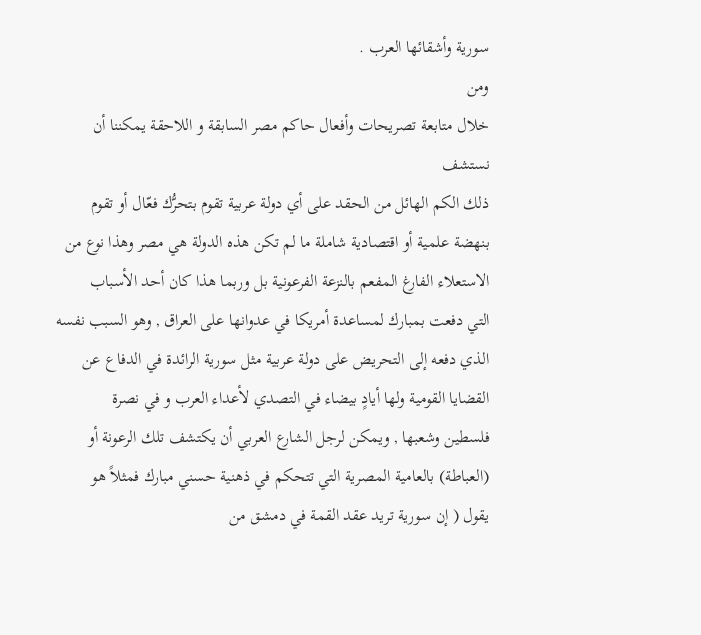سورية وأشقائها العرب .
ومن
خلال متابعة تصريحات وأفعال حاكم مصر السابقة و اللاحقة يمكننا أن نستشف
ذلك الكم الهائل من الحقد على أي دولة عربية تقوم بتحرُّك فعّال أو تقوم
بنهضة علمية أو اقتصادية شاملة ما لم تكن هذه الدولة هي مصر وهذا نوع من
الاستعلاء الفارغ المفعم بالنزعة الفرعونية بل وربما هذا كان أحد الأسباب
التي دفعت بمبارك لمساعدة أمريكا في عدوانها على العراق , وهو السبب نفسه
الذي دفعه إلى التحريض على دولة عربية مثل سورية الرائدة في الدفاع عن
القضايا القومية ولها أيادٍ بيضاء في التصدي لأعداء العرب و في نصرة
فلسطين وشعبها , ويمكن لرجل الشارع العربي أن يكتشف تلك الرعونة أو
(العباطة) بالعامية المصرية التي تتحكم في ذهنية حسني مبارك فمثلاً هو
يقول ( إن سورية تريد عقد القمة في دمشق من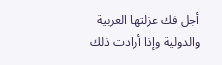أجل فك عزلتها العربية
والدولية وإذا أرادت ذلك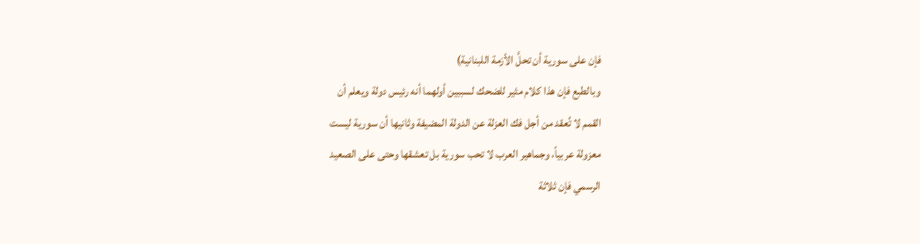فإن على سورية أن تحلَّ الأزمة اللبنانية)
وبالطبع فإن هذا كلام مثير للضحك لسببين أولهما أنه رئيس دولة ويعلم أن
القمم لا تُعقد من أجل فك العزلة عن الدولة المضيفة وثانيها أن سورية ليست
معزولة عربياً، وجماهير العرب لا تحب سورية بل تعشقها وحتى على الصعيد
الرسمي فإن ثلاثة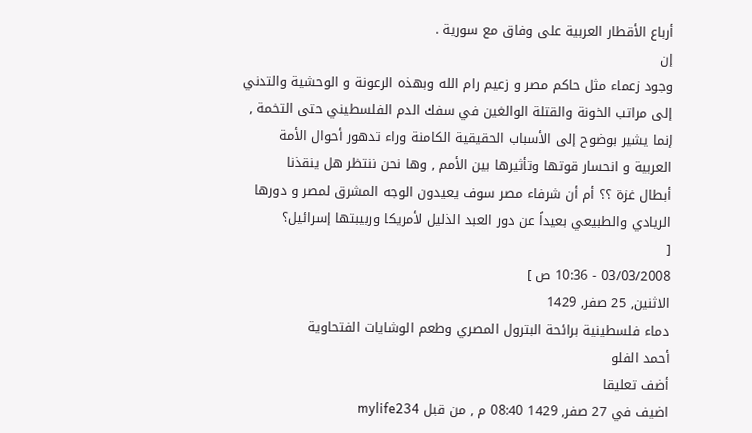أرباع الأقطار العربية على وفاق مع سورية .
إن
وجود زعماء مثل حاكم مصر و زعيم رام الله وبهذه الرعونة و الوحشية والتدني
إلى مراتب الخونة والقتلة الوالغين في سفك الدم الفلسطيني حتى التخمة ,
إنما يشير بوضوح إلى الأسباب الحقيقية الكامنة وراء تدهور أحوال الأمة
العربية و انحسار قوتها وتأثيرها بين الأمم , وها نحن ننتظر هل ينقذنا
أبطال غزة ؟؟ أم أن شرفاء مصر سوف يعيدون الوجه المشرق لمصر و دورها
الريادي والطبيعي بعيداً عن دور العبد الذليل لأمريكا وربيبتها إسرائيل؟
[
03/03/2008 - 10:36 ص ]
الاثنين, 25 صفر, 1429
دماء فلسطينية برائحة البترول المصري وطعم الوشايات الفتحاوية
أحمد الفلو
أضف تعليقا
اضيف في 27 صفر, 1429 08:40 م , من قبل mylife234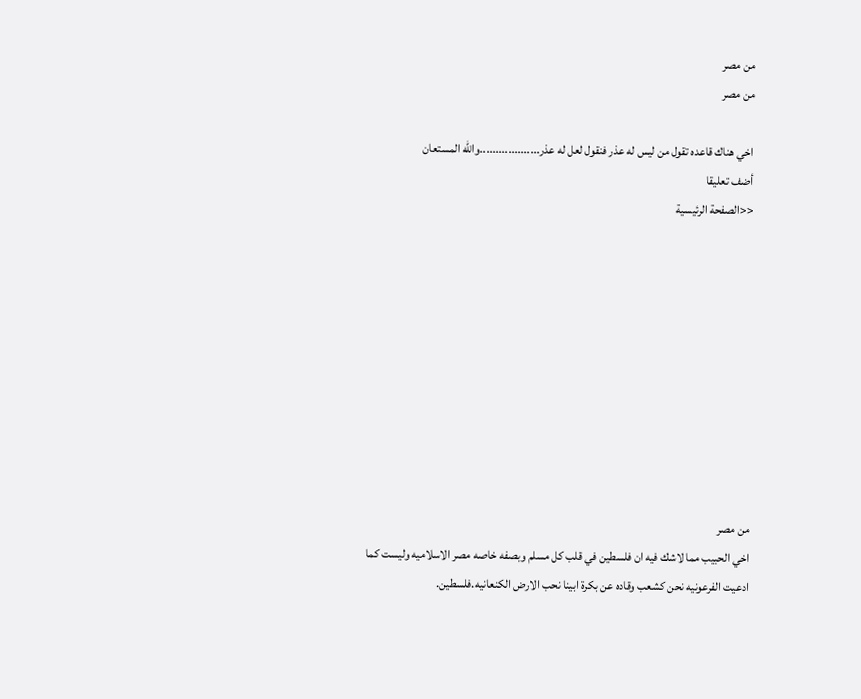من مصر
من مصر

اخي هناك قاعده تقول من ليس له عذر فنقول لعل له عذر...................والله المستعان
أضف تعليقا
<<الصفحة الرئيسية










من مصر
اخي الحبيب مما لاشك فيه ان فلسطين في قلب كل مسلم وبصفه خاصه مصر الاسلاميه وليست كما ادعيت الفرعونيه نحن كشعب وقاده عن بكرة ابينا نحب الارض الكنعانيه.فلسطين.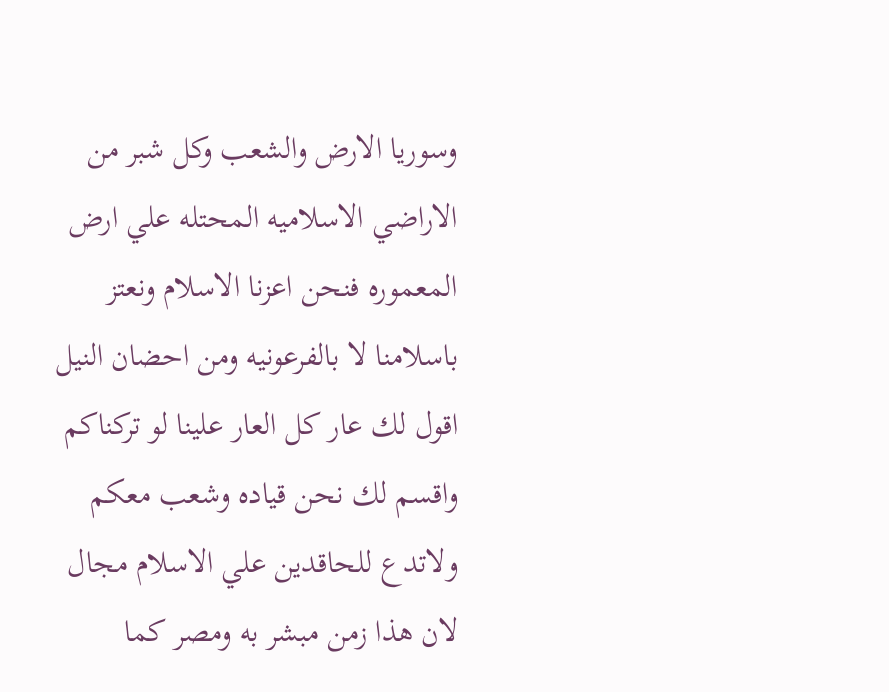وسوريا الارض والشعب وكل شبر من الاراضي الاسلاميه المحتله علي ارض المعموره فنحن اعزنا الاسلام ونعتز باسلامنا لا بالفرعونيه ومن احضان النيل اقول لك عار كل العار علينا لو تركناكم واقسم لك نحن قياده وشعب معكم ولاتدع للحاقدين علي الاسلام مجال لان هذا زمن مبشر به ومصر كما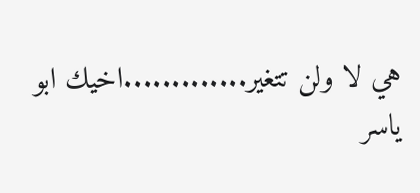هي لا ولن تتغير.............اخيك ابو ياسر